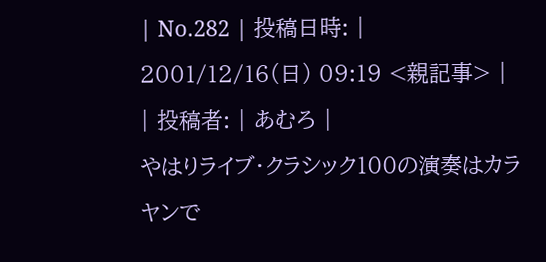| No.282 | 投稿日時: | 2001/12/16(日) 09:19 <親記事> |
| 投稿者: | あむろ |
やはりライブ・クラシック100の演奏はカラヤンで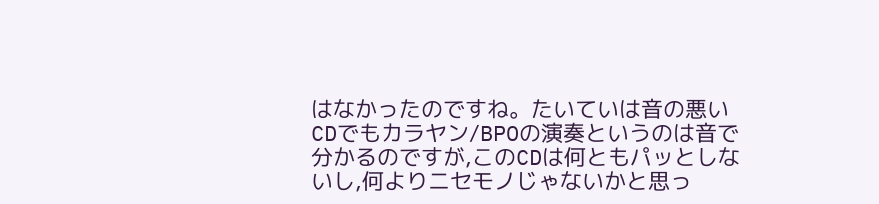はなかったのですね。たいていは音の悪いCDでもカラヤン/BPOの演奏というのは音で分かるのですが,このCDは何ともパッとしないし,何よりニセモノじゃないかと思っ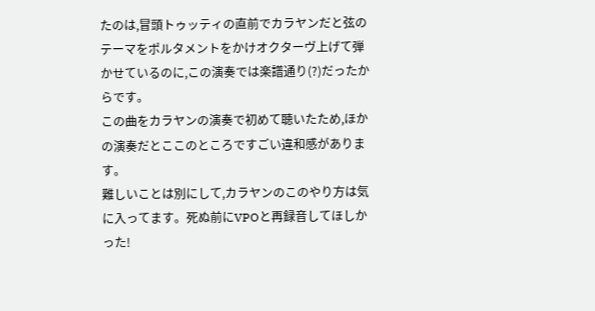たのは,冒頭トゥッティの直前でカラヤンだと弦のテーマをポルタメントをかけオクターヴ上げて弾かせているのに,この演奏では楽譜通り(?)だったからです。
この曲をカラヤンの演奏で初めて聴いたため,ほかの演奏だとここのところですごい違和感があります。
難しいことは別にして,カラヤンのこのやり方は気に入ってます。死ぬ前にVPOと再録音してほしかった!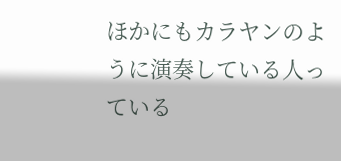ほかにもカラヤンのように演奏している人っている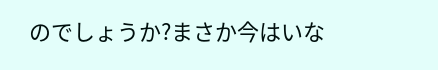のでしょうか?まさか今はいな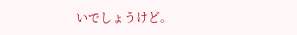いでしょうけど。